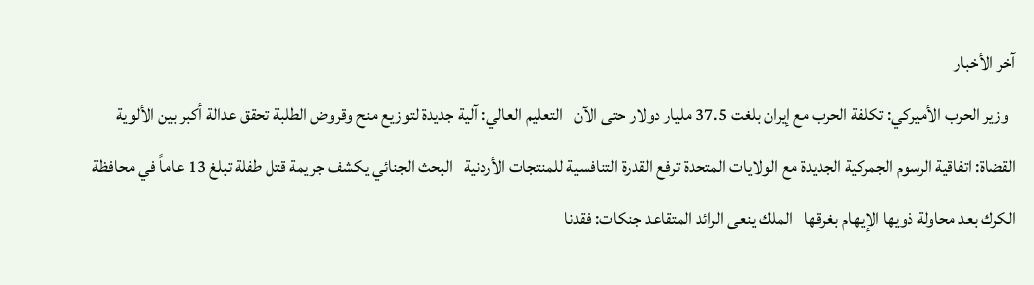آخر الأخبار
  وزير الحرب الأميركي: تكلفة الحرب مع إيران بلغت 37.5 مليار دولار حتى الآن   التعليم العالي: آلية جديدة لتوزيع منح وقروض الطلبة تحقق عدالة أكبر بين الألوية   القضاة: اتفاقية الرسوم الجمركية الجديدة مع الولايات المتحدة ترفع القدرة التنافسية للمنتجات الأردنية   البحث الجنائي يكشف جريمة قتل طفلة تبلغ 13 عاماً في محافظة الكرك بعد محاولة ذويها الإيهام بغرقها   الملك ينعى الرائد المتقاعد جنكات: فقدنا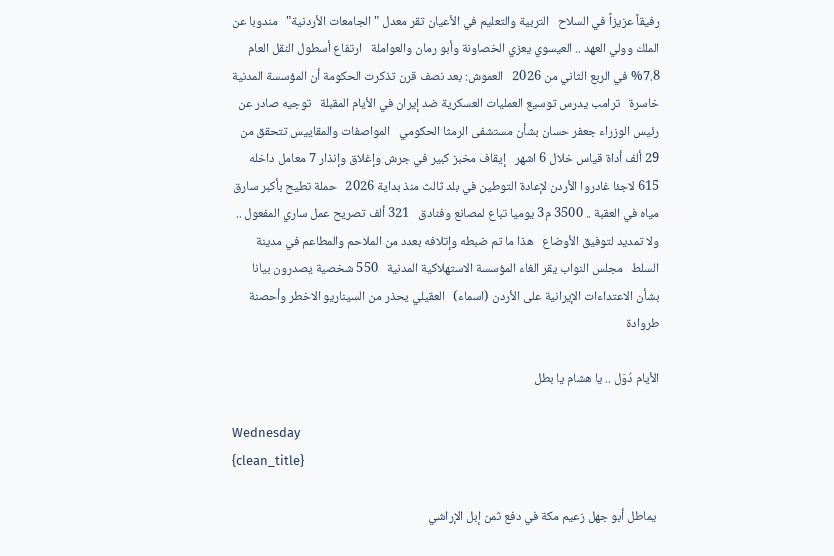رفيقاً عزيزاً في السلاح   التربية والتعليم في الأعيان تقر معدل "الجامعات الأردنية"   مندوبا عن الملك وولي العهد .. العيسوي يعزي الخصاونة وأبو رمان والعواملة   ارتفاع أسطول النقل العام 7.8% في الربع الثاني من 2026   العموش: بعد نصف قرن تذكرت الحكومة أن المؤسسة المدنية خاسرة   ترامب يدرس توسيع العمليات العسكرية ضد إيران في الأيام المقبلة   توجيه صادر عن رئيس الوزراء جعفر حسان بشأن مستشفى الرمثا الحكومي   المواصفات والمقاييس تتحقق من 29 ألف أداة قياس خلال 6 اشهر   إيقاف مخبز كبير في جرش وإغلاق وإنذار 7 معامل داخله   615 لاجئا غادروا الأردن لإعادة التوطين في بلد ثالث منذ بداية 2026   حملة تطيح بأكبر سارق مياه في العقبة .. 3500 م3 يوميا تباع لمصانع وفنادق   321 ألف تصريح عمل ساري المفعول .. ولا تمديد لتوفيق الأوضاع   هذا ما تم ضبطه وإتلافه بعدد من الملاحم والمطاعم في مدينة السلط   مجلس النواب يقر الغاء المؤسسة الاستهلاكية المدنية   550 شخصية يصدرون بيانا بشأن الاعتداءات الإيرانية على الأردن (اسماء)   العقيلي يحذر من السيناريو الاخطر وأحصنة طروادة

الأيام دُوَل .. يا هشام يا بطل

Wednesday
{clean_title}

 يماطل أبو جهل زعيم مكة في دفع ثمن إبل الإراشي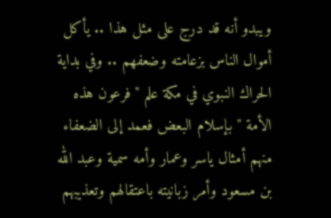ويبدو أنه قد درج على مثل هذا .. يأكل أموال الناس بزعامته وضعفهم .. وفي بداية الحراك النبوي في مكة علم "فرعون هذه الأمة " بإسلام البعض فعمد إلى الضعفاء منهم أمثال ياسر وعمار وأمه سمية وعبد الله بن مسعود وأمر زبانيته باعتقالهم وتعذيبهم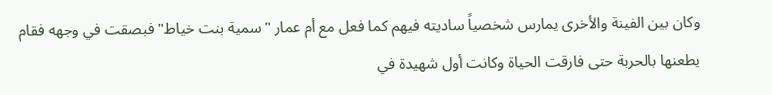وكان بين الفينة والأخرى يمارس شخصياً ساديته فيهم كما فعل مع أم عمار "سمية بنت خياط" فبصقت في وجهه فقام يطعنها بالحربة حتى فارقت الحياة وكانت أول شهيدة في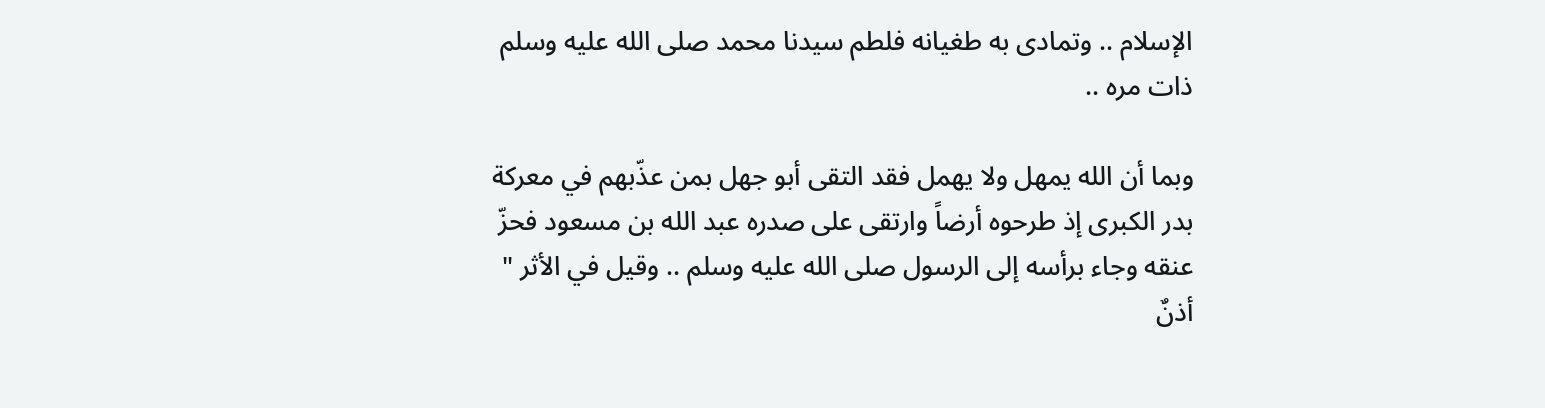الإسلام .. وتمادى به طغيانه فلطم سيدنا محمد صلى الله عليه وسلم ذات مره ..

وبما أن الله يمهل ولا يهمل فقد التقى أبو جهل بمن عذّبهم في معركة بدر الكبرى إذ طرحوه أرضاً وارتقى على صدره عبد الله بن مسعود فحزّ عنقه وجاء برأسه إلى الرسول صلى الله عليه وسلم .. وقيل في الأثر " أذنٌ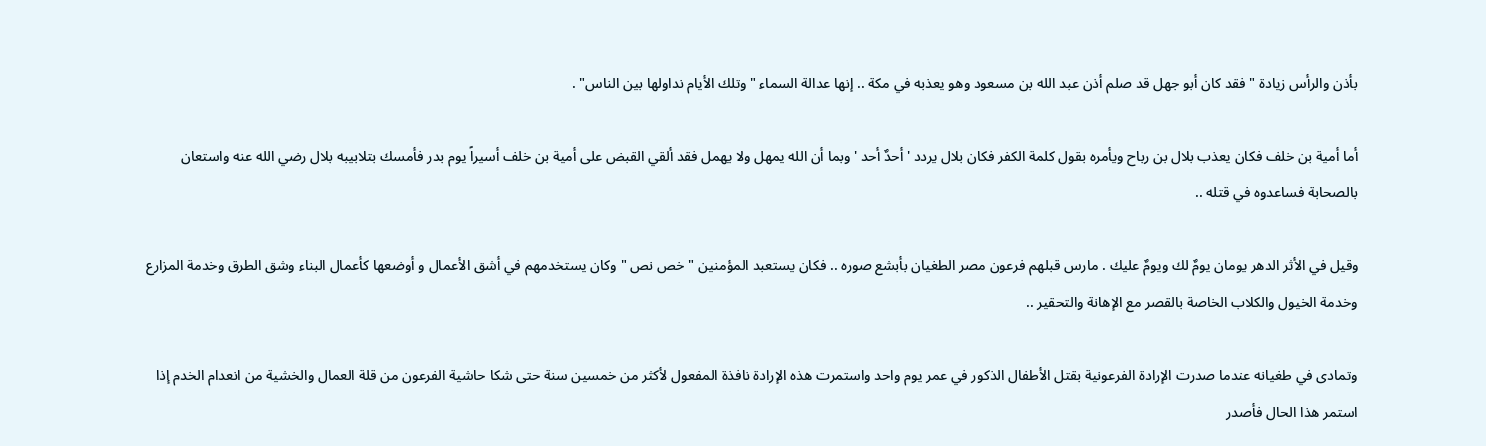بأذن والرأس زيادة " فقد كان أبو جهل قد صلم أذن عبد الله بن مسعود وهو يعذبه في مكة .. إنها عدالة السماء "وتلك الأيام نداولها بين الناس" .

أما أمية بن خلف فكان يعذب بلال بن رباح ويأمره بقول كلمة الكفر فكان بلال يردد ' أحدٌ أحد ' وبما أن الله يمهل ولا يهمل فقد ألقي القبض على أمية بن خلف أسيراً يوم بدر فأمسك بتلابيبه بلال رضي الله عنه واستعان بالصحابة فساعدوه في قتله ..

وقيل في الأثر الدهر يومان يومٌ لك ويومٌ عليك . مارس قبلهم فرعون مصر الطغيان بأبشع صوره .. فكان يستعبد المؤمنين " خص نص " وكان يستخدمهم في أشق الأعمال و أوضعها كأعمال البناء وشق الطرق وخدمة المزارع وخدمة الخيول والكلاب الخاصة بالقصر مع الإهانة والتحقير ..

وتمادى في طغيانه عندما صدرت الإرادة الفرعونية بقتل الأطفال الذكور في عمر يوم واحد واستمرت هذه الإرادة نافذة المفعول لأكثر من خمسين سنة حتى شكا حاشية الفرعون من قلة العمال والخشية من انعدام الخدم إذا استمر هذا الحال فأصدر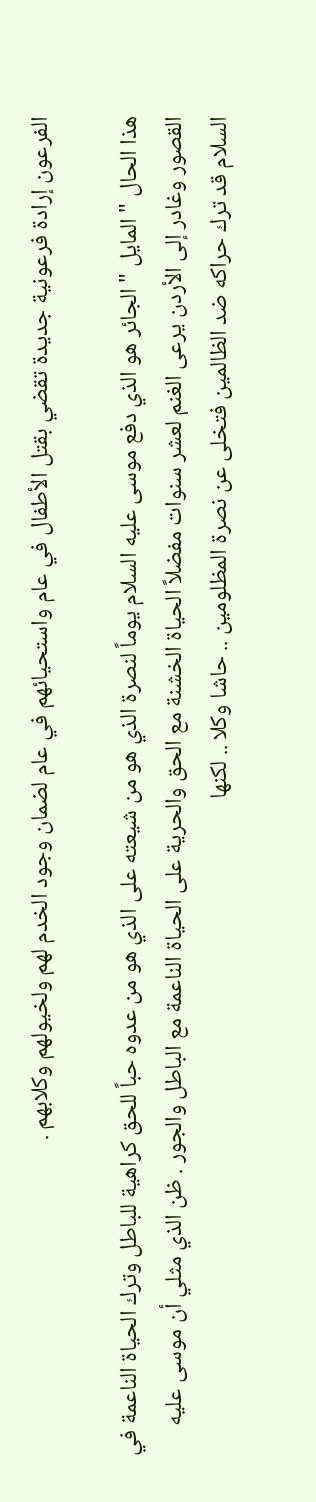الفرعون إرادة فرعونية جديدة تقضي بقتل الأطفال في عام واستحيائهم في عام لضمان وجود الخدم لهم ولخيولهم وكلابهم .

هذا الحال " المايل " الجائر هو الذي دفع موسى عليه السلام يوماً لنصرة الذي هو من شيعته على الذي هو من عدوه حباً للحق كراهية للباطل وترك الحياة الناعمة في القصور وغادر إلى الأردن يرعى الغنم لعشر سنوات مفضلاً الحياة الخشنة مع الحق والحرية على الحياة الناعمة مع الباطل والجور . ظن الذي مثلي أن موسى عليه السلام قد ترك حراكه ضد الظالمين فتخلى عن نصرة المظلومين .. حاشا وكلا .. لكنها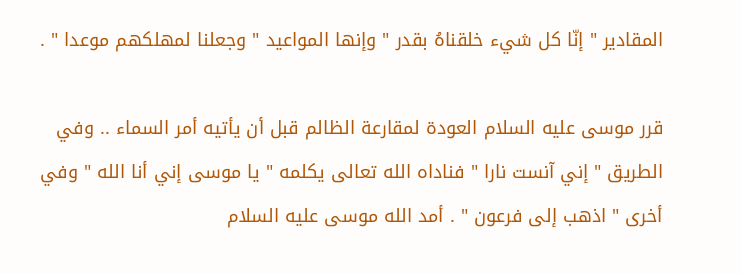المقادير " إنّا كل شيء خلقناهُ بقدر " وإنها المواعيد " وجعلنا لمهلكهم موعدا " .

قرر موسى عليه السلام العودة لمقارعة الظالم قبل أن يأتيه أمر السماء .. وفي الطريق " إني آنست نارا " فناداه الله تعالى يكلمه " يا موسى إني أنا الله " وفي أخرى " اذهب إلى فرعون " . أمد الله موسى عليه السلام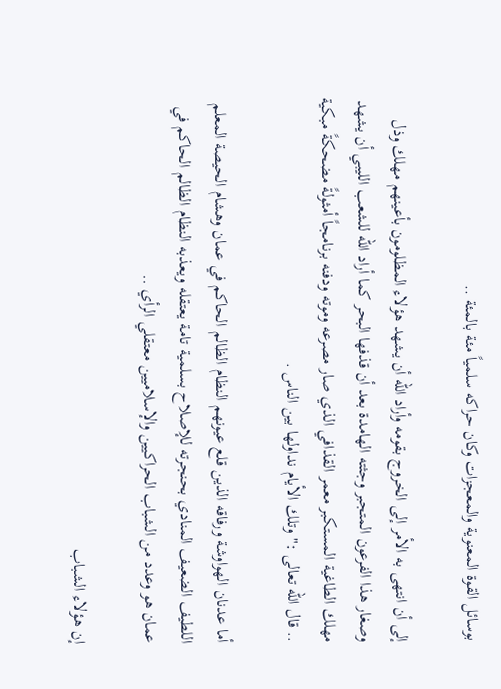بوسائل القوة المعنوية والمعجزات وكان حراكه سلمياً مئة بالمئة ..

إلى أن انتهى به الأمر إلى الخروج بقومه وأراد الله أن يشهد هؤلاء المظلومون بأعينهم مهلك وذل وصغار هذا الفرعون المتجبر وجثته الهامدة بعد أن قذفها البحر كما أراد الله للشعب الليبي أن يشهد مهلك الطاغية المستكبر معمر القذافي الذي صار مصرعه وموته ودفنه برنامجاً أمثولةً مضحكةً مبكية .. قال الله تعالى :" وتلك الأيام نداولها بين الناس .

أما عدنان الهواوشة ورفاقه الذين قلع عيونهم النظام الظالم الحاكم في عمان وهشام الحيصة المعلم اللطيف الضعيف المنادي بحنجرته للإصلاح بسلمية تامة يعتقله ويعذبه النظام الظالم الحاكم في عمان هو وعدد من الشباب الحراكيين والإسلاميين معتقلي الرأي ..

إن هؤلاء الشباب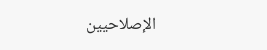الإصلاحيين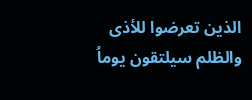الذين تعرضوا للأذى والظلم سيلتقون يوماُ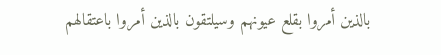بالذين أمروا بقلع عيونهم وسيلتقون بالذين أمروا باعتقالهم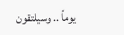يوماً .. وسيلتقون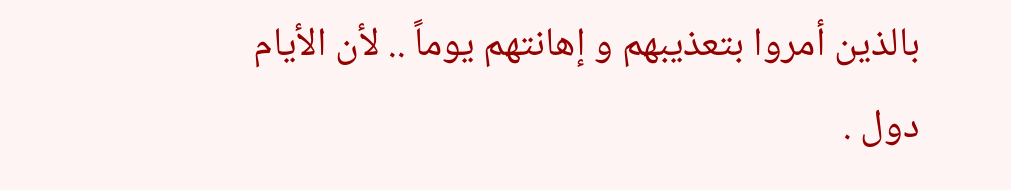بالذين أمروا بتعذيبهم و إهانتهم يوماً .. لأن الأيام دول .